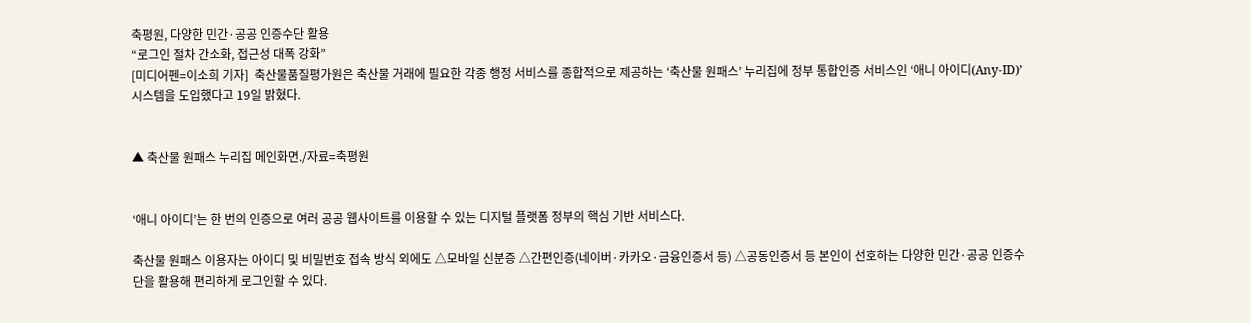축평원, 다양한 민간·공공 인증수단 활용
“로그인 절차 간소화, 접근성 대폭 강화”
[미디어펜=이소희 기자]  축산물품질평가원은 축산물 거래에 필요한 각종 행정 서비스를 종합적으로 제공하는 ‘축산물 원패스’ 누리집에 정부 통합인증 서비스인 ‘애니 아이디(Any-ID)’ 시스템을 도입했다고 19일 밝혔다.


▲ 축산물 원패스 누리집 메인화면./자료=축평원


‘애니 아이디’는 한 번의 인증으로 여러 공공 웹사이트를 이용할 수 있는 디지털 플랫폼 정부의 핵심 기반 서비스다.

축산물 원패스 이용자는 아이디 및 비밀번호 접속 방식 외에도 △모바일 신분증 △간편인증(네이버·카카오·금융인증서 등) △공동인증서 등 본인이 선호하는 다양한 민간·공공 인증수단을 활용해 편리하게 로그인할 수 있다.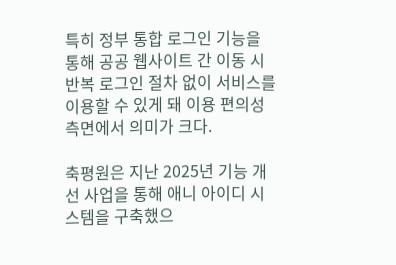특히 정부 통합 로그인 기능을 통해 공공 웹사이트 간 이동 시 반복 로그인 절차 없이 서비스를 이용할 수 있게 돼 이용 편의성 측면에서 의미가 크다.

축평원은 지난 2025년 기능 개선 사업을 통해 애니 아이디 시스템을 구축했으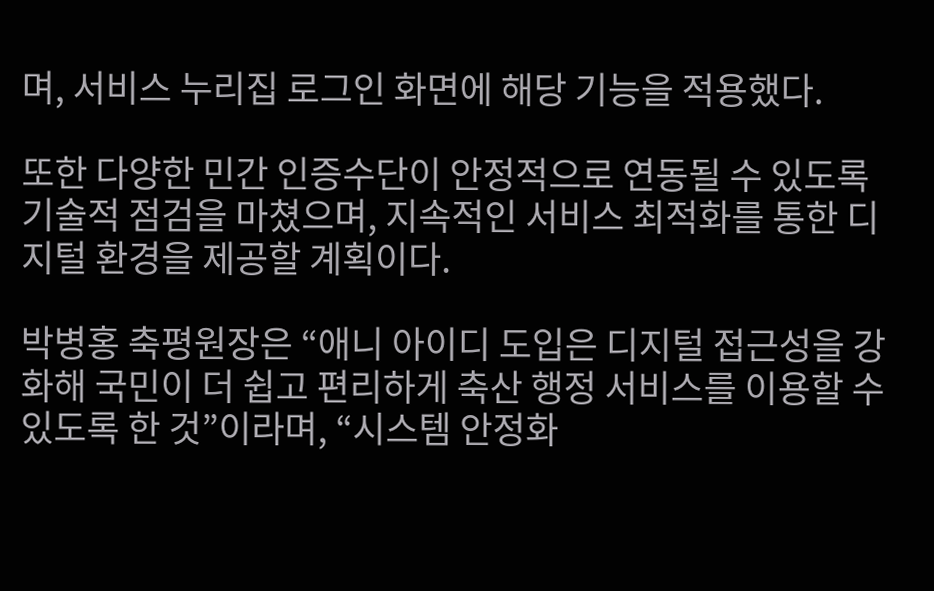며, 서비스 누리집 로그인 화면에 해당 기능을 적용했다.

또한 다양한 민간 인증수단이 안정적으로 연동될 수 있도록 기술적 점검을 마쳤으며, 지속적인 서비스 최적화를 통한 디지털 환경을 제공할 계획이다.

박병홍 축평원장은 “애니 아이디 도입은 디지털 접근성을 강화해 국민이 더 쉽고 편리하게 축산 행정 서비스를 이용할 수 있도록 한 것”이라며, “시스템 안정화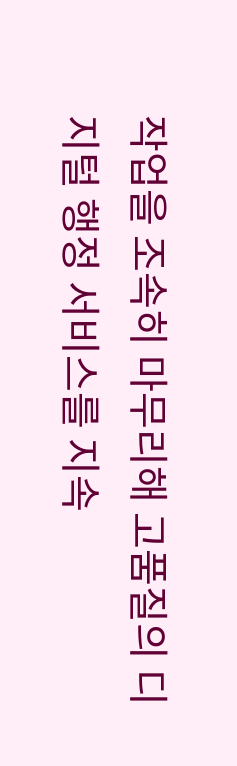작업을 조속히 마무리해 고품질의 디지털 행정 서비스를 지속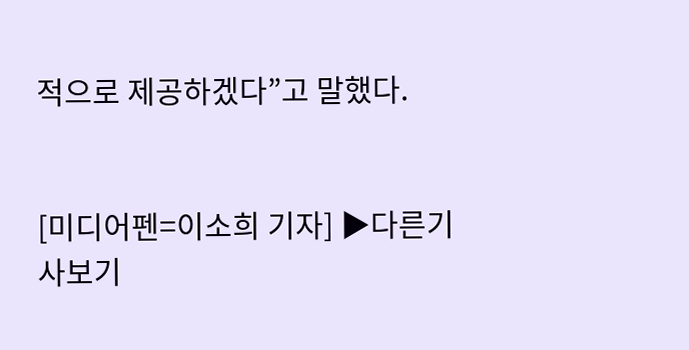적으로 제공하겠다”고 말했다.


[미디어펜=이소희 기자] ▶다른기사보기